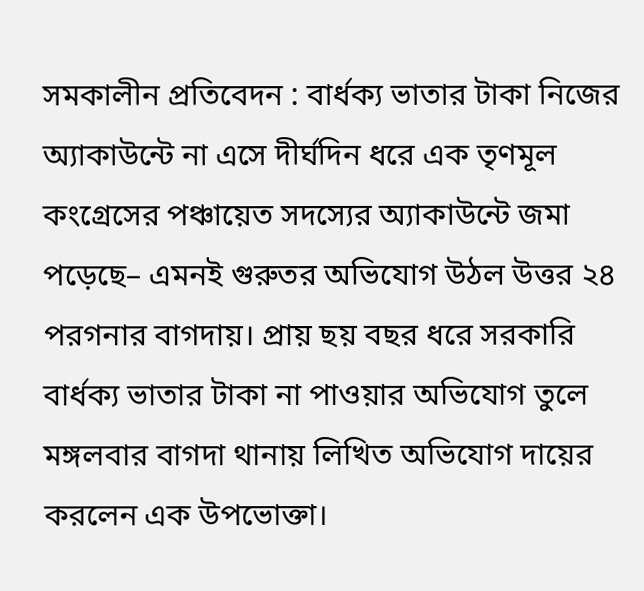সমকালীন প্রতিবেদন : বার্ধক্য ভাতার টাকা নিজের অ্যাকাউন্টে না এসে দীর্ঘদিন ধরে এক তৃণমূল কংগ্রেসের পঞ্চায়েত সদস্যের অ্যাকাউন্টে জমা পড়েছে– এমনই গুরুতর অভিযোগ উঠল উত্তর ২৪ পরগনার বাগদায়। প্রায় ছয় বছর ধরে সরকারি বার্ধক্য ভাতার টাকা না পাওয়ার অভিযোগ তুলে মঙ্গলবার বাগদা থানায় লিখিত অভিযোগ দায়ের করলেন এক উপভোক্তা।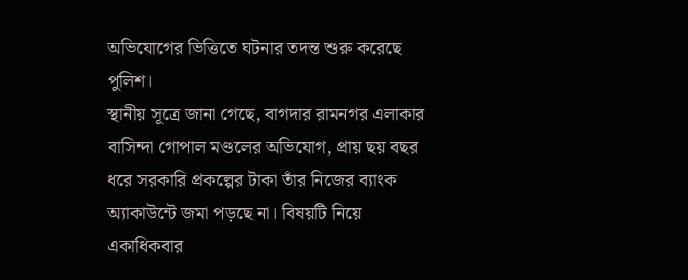অভিযোগের ভিত্তিতে ঘটনার তদন্ত শুরু করেছে পুলিশ।
স্থানীয় সূত্রে জানা গেছে, বাগদার রামনগর এলাকার বাসিন্দা গোপাল মণ্ডলের অভিযোগ, প্রায় ছয় বছর ধরে সরকারি প্রকল্পের টাকা তাঁর নিজের ব্যাংক অ্যাকাউন্টে জমা পড়ছে না। বিষয়টি নিয়ে একাধিকবার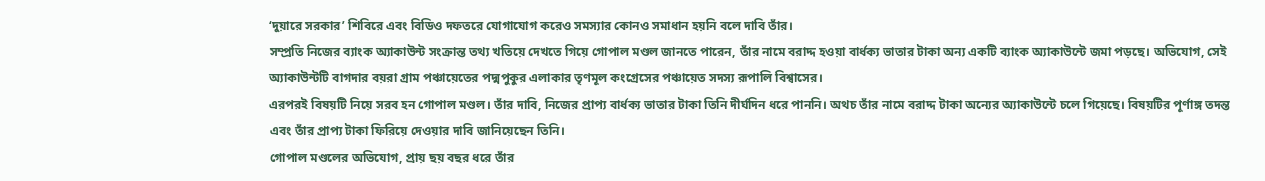‘দুয়ারে সরকার’ শিবিরে এবং বিডিও দফতরে যোগাযোগ করেও সমস্যার কোনও সমাধান হয়নি বলে দাবি তাঁর।
সম্প্রতি নিজের ব্যাংক অ্যাকাউন্ট সংক্রান্ত তথ্য খতিয়ে দেখতে গিয়ে গোপাল মণ্ডল জানতে পারেন, তাঁর নামে বরাদ্দ হওয়া বার্ধক্য ভাতার টাকা অন্য একটি ব্যাংক অ্যাকাউন্টে জমা পড়ছে। অভিযোগ, সেই অ্যাকাউন্টটি বাগদার বয়রা গ্রাম পঞ্চায়েতের পদ্মপুকুর এলাকার তৃণমূল কংগ্রেসের পঞ্চায়েত সদস্য রূপালি বিশ্বাসের।
এরপরই বিষয়টি নিয়ে সরব হন গোপাল মণ্ডল। তাঁর দাবি, নিজের প্রাপ্য বার্ধক্য ভাতার টাকা তিনি দীর্ঘদিন ধরে পাননি। অথচ তাঁর নামে বরাদ্দ টাকা অন্যের অ্যাকাউন্টে চলে গিয়েছে। বিষয়টির পূর্ণাঙ্গ তদন্ত এবং তাঁর প্রাপ্য টাকা ফিরিয়ে দেওয়ার দাবি জানিয়েছেন তিনি।
গোপাল মণ্ডলের অভিযোগ, প্রায় ছয় বছর ধরে তাঁর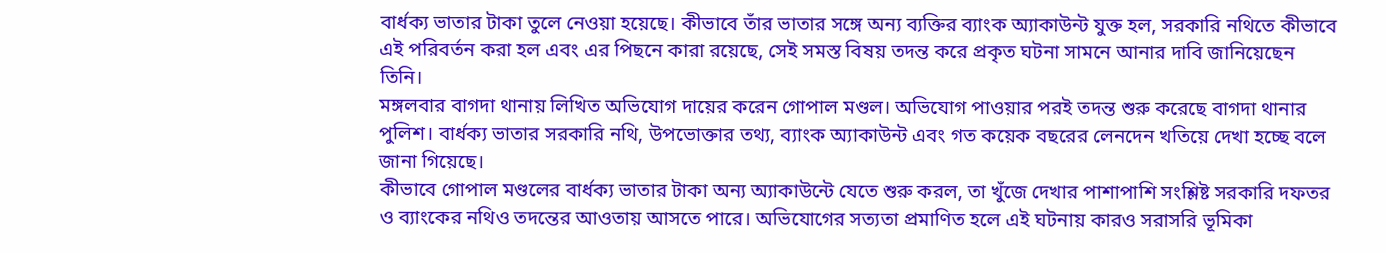বার্ধক্য ভাতার টাকা তুলে নেওয়া হয়েছে। কীভাবে তাঁর ভাতার সঙ্গে অন্য ব্যক্তির ব্যাংক অ্যাকাউন্ট যুক্ত হল, সরকারি নথিতে কীভাবে এই পরিবর্তন করা হল এবং এর পিছনে কারা রয়েছে, সেই সমস্ত বিষয় তদন্ত করে প্রকৃত ঘটনা সামনে আনার দাবি জানিয়েছেন তিনি।
মঙ্গলবার বাগদা থানায় লিখিত অভিযোগ দায়ের করেন গোপাল মণ্ডল। অভিযোগ পাওয়ার পরই তদন্ত শুরু করেছে বাগদা থানার পুলিশ। বার্ধক্য ভাতার সরকারি নথি, উপভোক্তার তথ্য, ব্যাংক অ্যাকাউন্ট এবং গত কয়েক বছরের লেনদেন খতিয়ে দেখা হচ্ছে বলে জানা গিয়েছে।
কীভাবে গোপাল মণ্ডলের বার্ধক্য ভাতার টাকা অন্য অ্যাকাউন্টে যেতে শুরু করল, তা খুঁজে দেখার পাশাপাশি সংশ্লিষ্ট সরকারি দফতর ও ব্যাংকের নথিও তদন্তের আওতায় আসতে পারে। অভিযোগের সত্যতা প্রমাণিত হলে এই ঘটনায় কারও সরাসরি ভূমিকা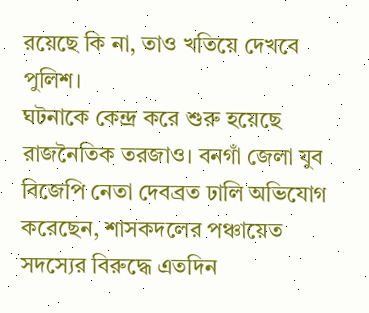রয়েছে কি না, তাও খতিয়ে দেখবে পুলিশ।
ঘটনাকে কেন্দ্র করে শুরু হয়েছে রাজনৈতিক তরজাও। বনগাঁ জেলা যুব বিজেপি নেতা দেবব্রত ঢালি অভিযোগ করেছেন, শাসকদলের পঞ্চায়েত সদস্যের বিরুদ্ধে এতদিন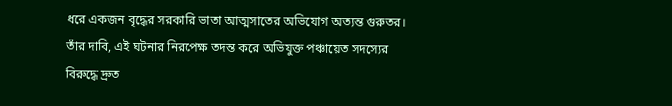ধরে একজন বৃদ্ধের সরকারি ভাতা আত্মসাতের অভিযোগ অত্যন্ত গুরুতর। তাঁর দাবি, এই ঘটনার নিরপেক্ষ তদন্ত করে অভিযুক্ত পঞ্চায়েত সদস্যের বিরুদ্ধে দ্রুত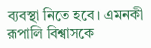ব্যবস্থা নিতে হবে। এমনকী রূপালি বিশ্বাসকে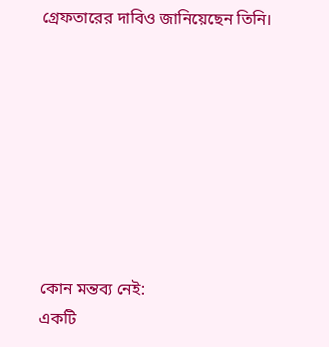গ্রেফতারের দাবিও জানিয়েছেন তিনি।








কোন মন্তব্য নেই:
একটি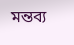মন্তব্য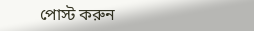পোস্ট করুন